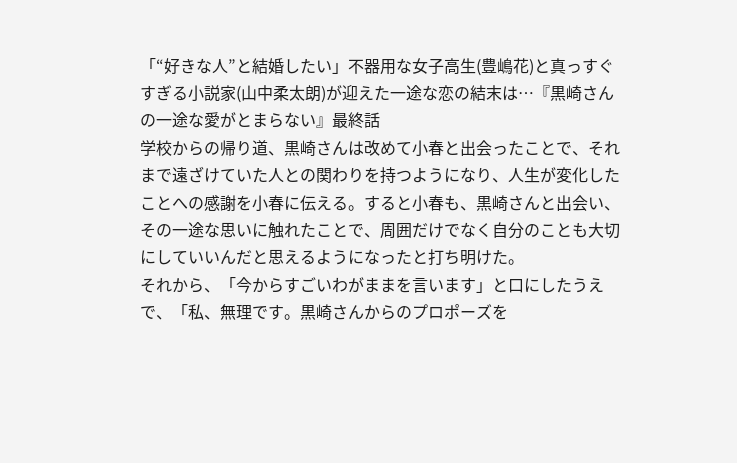「“好きな人”と結婚したい」不器用な女子高生(豊嶋花)と真っすぐすぎる小説家(山中柔太朗)が迎えた一途な恋の結末は…『黒崎さんの一途な愛がとまらない』最終話
学校からの帰り道、黒崎さんは改めて小春と出会ったことで、それまで遠ざけていた人との関わりを持つようになり、人生が変化したことへの感謝を小春に伝える。すると小春も、黒崎さんと出会い、その一途な思いに触れたことで、周囲だけでなく自分のことも大切にしていいんだと思えるようになったと打ち明けた。
それから、「今からすごいわがままを言います」と口にしたうえで、「私、無理です。黒崎さんからのプロポーズを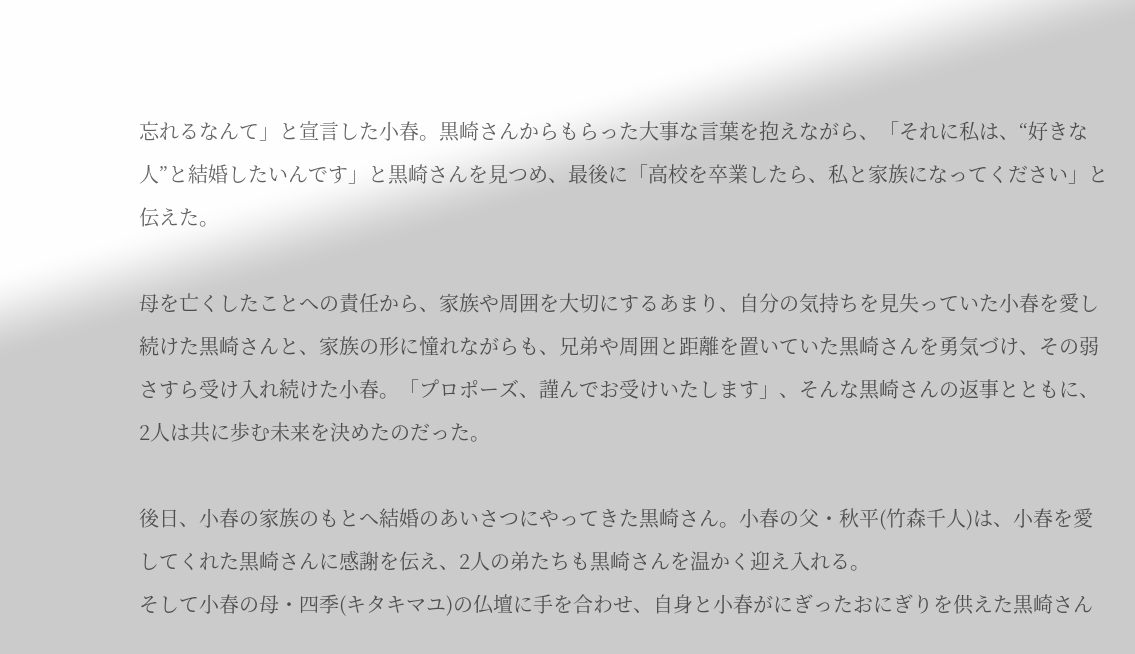忘れるなんて」と宣言した小春。黒崎さんからもらった大事な言葉を抱えながら、「それに私は、“好きな人”と結婚したいんです」と黒崎さんを見つめ、最後に「高校を卒業したら、私と家族になってください」と伝えた。

母を亡くしたことへの責任から、家族や周囲を大切にするあまり、自分の気持ちを見失っていた小春を愛し続けた黒崎さんと、家族の形に憧れながらも、兄弟や周囲と距離を置いていた黒崎さんを勇気づけ、その弱さすら受け入れ続けた小春。「プロポーズ、謹んでお受けいたします」、そんな黒崎さんの返事とともに、2人は共に歩む未来を決めたのだった。

後日、小春の家族のもとへ結婚のあいさつにやってきた黒崎さん。小春の父・秋平(竹森千人)は、小春を愛してくれた黒崎さんに感謝を伝え、2人の弟たちも黒崎さんを温かく迎え入れる。
そして小春の母・四季(キタキマユ)の仏壇に手を合わせ、自身と小春がにぎったおにぎりを供えた黒崎さん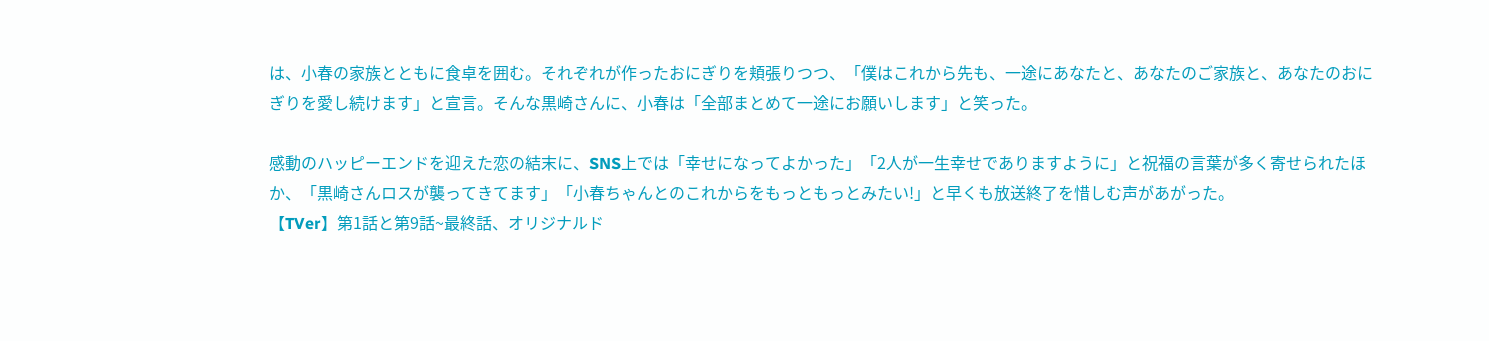は、小春の家族とともに食卓を囲む。それぞれが作ったおにぎりを頬張りつつ、「僕はこれから先も、一途にあなたと、あなたのご家族と、あなたのおにぎりを愛し続けます」と宣言。そんな黒崎さんに、小春は「全部まとめて一途にお願いします」と笑った。

感動のハッピーエンドを迎えた恋の結末に、SNS上では「幸せになってよかった」「2人が一生幸せでありますように」と祝福の言葉が多く寄せられたほか、「黒崎さんロスが襲ってきてます」「小春ちゃんとのこれからをもっともっとみたい!」と早くも放送終了を惜しむ声があがった。
【TVer】第1話と第9話~最終話、オリジナルド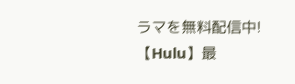ラマを無料配信中!
【Hulu】最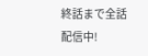終話まで全話配信中!